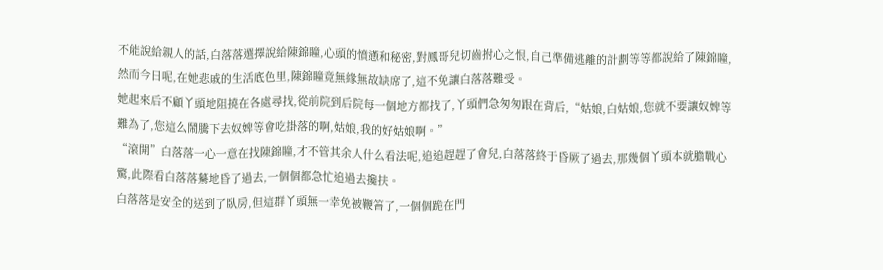不能說給親人的話,白落落選擇說給陳錦瞳,心頭的憤懣和秘密,對鳳哥兒切齒拊心之恨,自己準備逃離的計劃等等都說給了陳錦瞳,然而今日呢,在她悲戚的生活底色里,陳錦瞳竟無緣無故缺席了,這不免讓白落落難受。
她起來后不顧丫頭地阻撓在各處尋找,從前院到后院每一個地方都找了,丫頭們急匆匆跟在背后,“姑娘,白姑娘,您就不要讓奴婢等難為了,您這么鬧騰下去奴婢等會吃掛落的啊,姑娘,我的好姑娘啊。”
“滾開”白落落一心一意在找陳錦瞳,才不管其余人什么看法呢,追追趕趕了會兒,白落落終于昏厥了過去,那幾個丫頭本就膽戰心驚,此際看白落落驀地昏了過去,一個個都急忙追過去攙扶。
白落落是安全的送到了臥房,但這群丫頭無一幸免被鞭笞了,一個個跪在門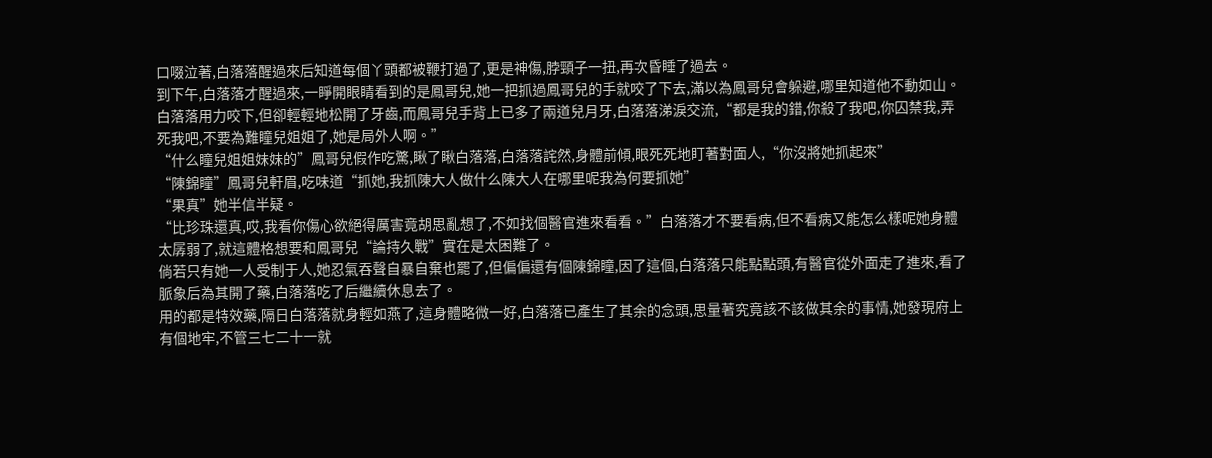口啜泣著,白落落醒過來后知道每個丫頭都被鞭打過了,更是神傷,脖頸子一扭,再次昏睡了過去。
到下午,白落落才醒過來,一睜開眼睛看到的是鳳哥兒,她一把抓過鳳哥兒的手就咬了下去,滿以為鳳哥兒會躲避,哪里知道他不動如山。
白落落用力咬下,但卻輕輕地松開了牙齒,而鳳哥兒手背上已多了兩道兒月牙,白落落涕淚交流,“都是我的錯,你殺了我吧,你囚禁我,弄死我吧,不要為難瞳兒姐姐了,她是局外人啊。”
“什么瞳兒姐姐妹妹的”鳳哥兒假作吃驚,瞅了瞅白落落,白落落詫然,身體前傾,眼死死地盯著對面人,“你沒將她抓起來”
“陳錦瞳”鳳哥兒軒眉,吃味道“抓她,我抓陳大人做什么陳大人在哪里呢我為何要抓她”
“果真”她半信半疑。
“比珍珠還真,哎,我看你傷心欲絕得厲害竟胡思亂想了,不如找個醫官進來看看。”白落落才不要看病,但不看病又能怎么樣呢她身體太孱弱了,就這體格想要和鳳哥兒“論持久戰”實在是太困難了。
倘若只有她一人受制于人,她忍氣吞聲自暴自棄也罷了,但偏偏還有個陳錦瞳,因了這個,白落落只能點點頭,有醫官從外面走了進來,看了脈象后為其開了藥,白落落吃了后繼續休息去了。
用的都是特效藥,隔日白落落就身輕如燕了,這身體略微一好,白落落已產生了其余的念頭,思量著究竟該不該做其余的事情,她發現府上有個地牢,不管三七二十一就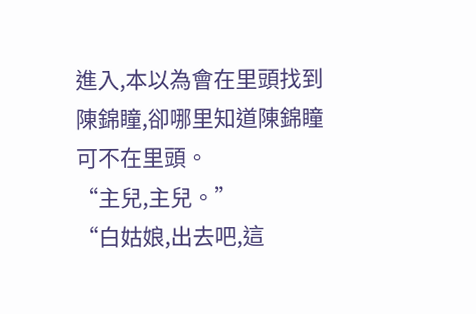進入,本以為會在里頭找到陳錦瞳,卻哪里知道陳錦瞳可不在里頭。
“主兒,主兒。”
“白姑娘,出去吧,這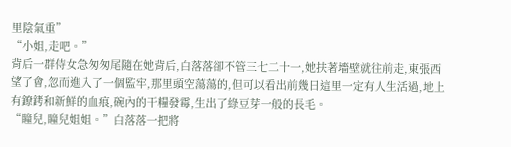里陰氣重”
“小姐,走吧。”
背后一群侍女急匆匆尾隨在她背后,白落落卻不管三七二十一,她扶著墻壁就往前走,東張西望了會,忽而進入了一個監牢,那里頭空蕩蕩的,但可以看出前幾日這里一定有人生活過,地上有鐐銬和新鮮的血痕,碗內的干糧發霉,生出了綠豆芽一般的長毛。
“瞳兒,瞳兒姐姐。”白落落一把將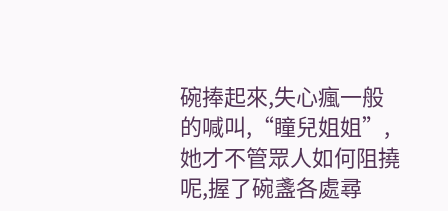碗捧起來,失心瘋一般的喊叫,“瞳兒姐姐”,她才不管眾人如何阻撓呢,握了碗盞各處尋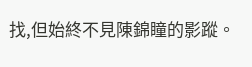找,但始終不見陳錦瞳的影蹤。